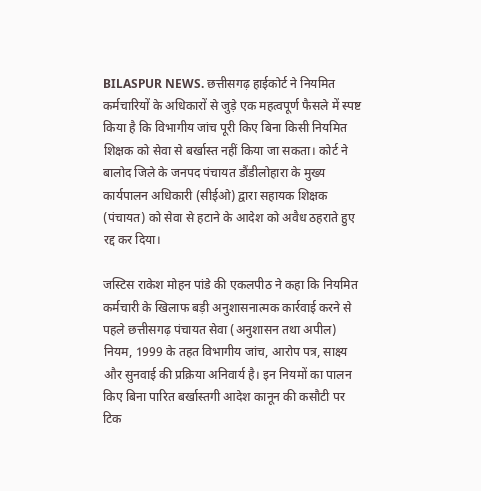BILASPUR NEWS. छत्तीसगढ़ हाईकोर्ट ने नियमित कर्मचारियों के अधिकारों से जुड़े एक महत्वपूर्ण फैसले में स्पष्ट किया है कि विभागीय जांच पूरी किए बिना किसी नियमित शिक्षक को सेवा से बर्खास्त नहीं किया जा सकता। कोर्ट ने बालोद जिले के जनपद पंचायत डौंडीलोहारा के मुख्य कार्यपालन अधिकारी (सीईओ) द्वारा सहायक शिक्षक (पंचायत) को सेवा से हटाने के आदेश को अवैध ठहराते हुए रद्द कर दिया।

जस्टिस राकेश मोहन पांडे की एकलपीठ ने कहा कि नियमित कर्मचारी के खिलाफ बड़ी अनुशासनात्मक कार्रवाई करने से पहले छत्तीसगढ़ पंचायत सेवा (अनुशासन तथा अपील) नियम, 1999 के तहत विभागीय जांच, आरोप पत्र, साक्ष्य और सुनवाई की प्रक्रिया अनिवार्य है। इन नियमों का पालन किए बिना पारित बर्खास्तगी आदेश कानून की कसौटी पर टिक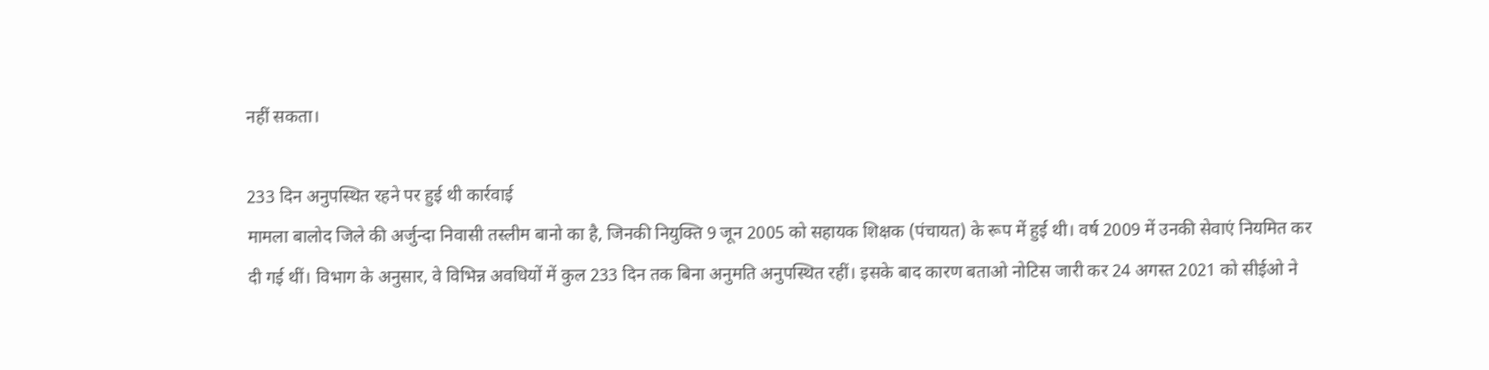नहीं सकता।

233 दिन अनुपस्थित रहने पर हुई थी कार्रवाई
मामला बालोद जिले की अर्जुन्दा निवासी तस्लीम बानो का है, जिनकी नियुक्ति 9 जून 2005 को सहायक शिक्षक (पंचायत) के रूप में हुई थी। वर्ष 2009 में उनकी सेवाएं नियमित कर दी गई थीं। विभाग के अनुसार, वे विभिन्न अवधियों में कुल 233 दिन तक बिना अनुमति अनुपस्थित रहीं। इसके बाद कारण बताओ नोटिस जारी कर 24 अगस्त 2021 को सीईओ ने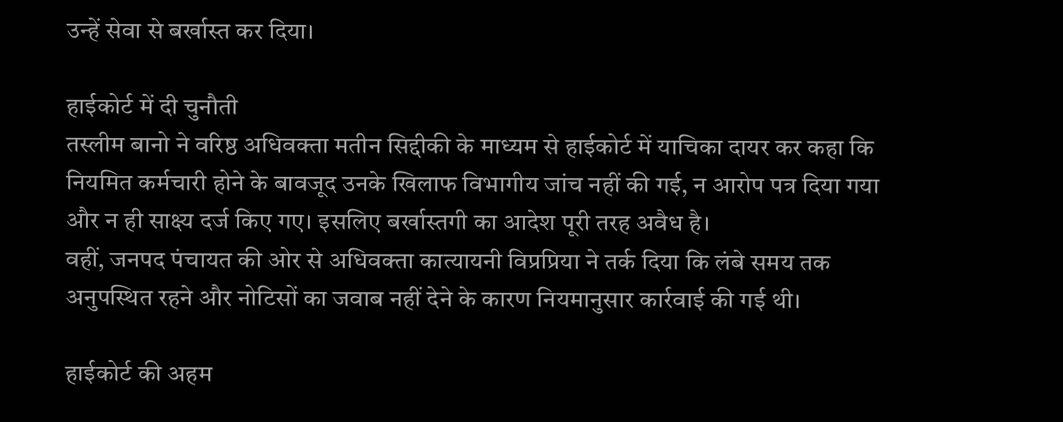उन्हें सेवा से बर्खास्त कर दिया।

हाईकोर्ट में दी चुनौती
तस्लीम बानो ने वरिष्ठ अधिवक्ता मतीन सिद्दीकी के माध्यम से हाईकोर्ट में याचिका दायर कर कहा कि नियमित कर्मचारी होने के बावजूद उनके खिलाफ विभागीय जांच नहीं की गई, न आरोप पत्र दिया गया और न ही साक्ष्य दर्ज किए गए। इसलिए बर्खास्तगी का आदेश पूरी तरह अवैध है।
वहीं, जनपद पंचायत की ओर से अधिवक्ता कात्यायनी विप्रप्रिया ने तर्क दिया कि लंबे समय तक अनुपस्थित रहने और नोटिसों का जवाब नहीं देने के कारण नियमानुसार कार्रवाई की गई थी।

हाईकोर्ट की अहम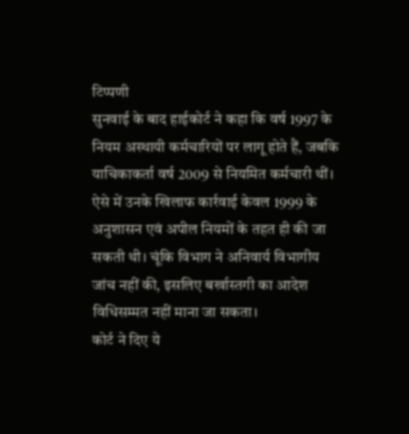टिप्पणी
सुनवाई के बाद हाईकोर्ट ने कहा कि वर्ष 1997 के नियम अस्थायी कर्मचारियों पर लागू होते हैं, जबकि याचिकाकर्ता वर्ष 2009 से नियमित कर्मचारी थीं। ऐसे में उनके खिलाफ कार्रवाई केवल 1999 के अनुशासन एवं अपील नियमों के तहत ही की जा सकती थी। चूंकि विभाग ने अनिवार्य विभागीय जांच नहीं की, इसलिए बर्खास्तगी का आदेश विधिसम्मत नहीं माना जा सकता।
कोर्ट ने दिए ये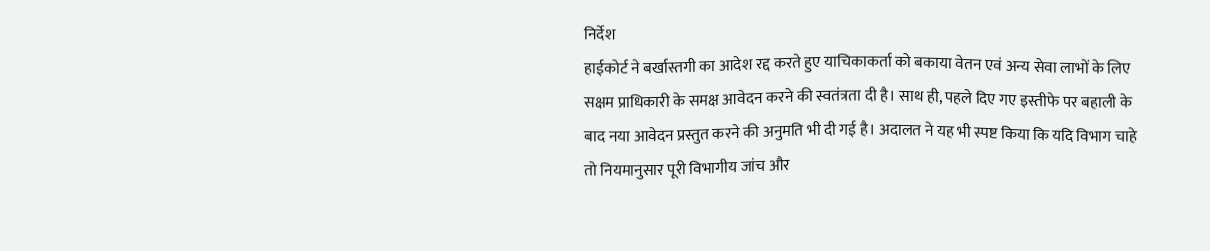निर्देश
हाईकोर्ट ने बर्खास्तगी का आदेश रद्द करते हुए याचिकाकर्ता को बकाया वेतन एवं अन्य सेवा लाभों के लिए सक्षम प्राधिकारी के समक्ष आवेदन करने की स्वतंत्रता दी है। साथ ही, पहले दिए गए इस्तीफे पर बहाली के बाद नया आवेदन प्रस्तुत करने की अनुमति भी दी गई है। अदालत ने यह भी स्पष्ट किया कि यदि विभाग चाहे तो नियमानुसार पूरी विभागीय जांच और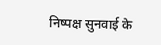निष्पक्ष सुनवाई के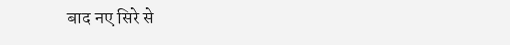बाद नए सिरे से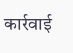कार्रवाई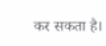कर सकता है।